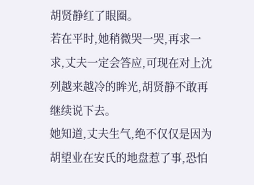胡贤静红了眼圈。
若在平时,她稍微哭一哭,再求一求,丈夫一定会答应,可现在对上沈列越来越冷的眸光,胡贤静不敢再继续说下去。
她知道,丈夫生气,绝不仅仅是因为胡望业在安氏的地盘惹了事,恐怕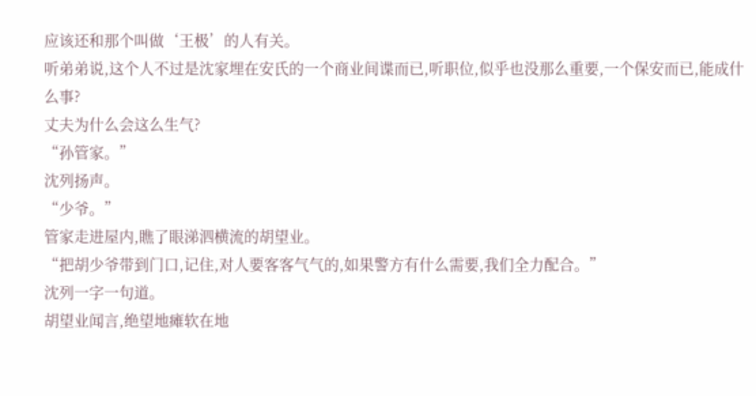应该还和那个叫做‘王极’的人有关。
听弟弟说,这个人不过是沈家埋在安氏的一个商业间谍而已,听职位,似乎也没那么重要,一个保安而已,能成什么事?
丈夫为什么会这么生气?
“孙管家。”
沈列扬声。
“少爷。”
管家走进屋内,瞧了眼涕泗横流的胡望业。
“把胡少爷带到门口,记住,对人要客客气气的,如果警方有什么需要,我们全力配合。”
沈列一字一句道。
胡望业闻言,绝望地瘫软在地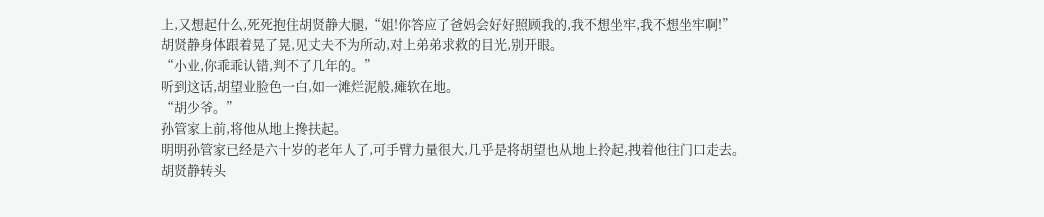上,又想起什么,死死抱住胡贤静大腿,“姐!你答应了爸妈会好好照顾我的,我不想坐牢,我不想坐牢啊!”
胡贤静身体跟着晃了晃,见丈夫不为所动,对上弟弟求救的目光,别开眼。
“小业,你乖乖认错,判不了几年的。”
听到这话,胡望业脸色一白,如一滩烂泥般,瘫软在地。
“胡少爷。”
孙管家上前,将他从地上搀扶起。
明明孙管家已经是六十岁的老年人了,可手臂力量很大,几乎是将胡望也从地上拎起,拽着他往门口走去。
胡贤静转头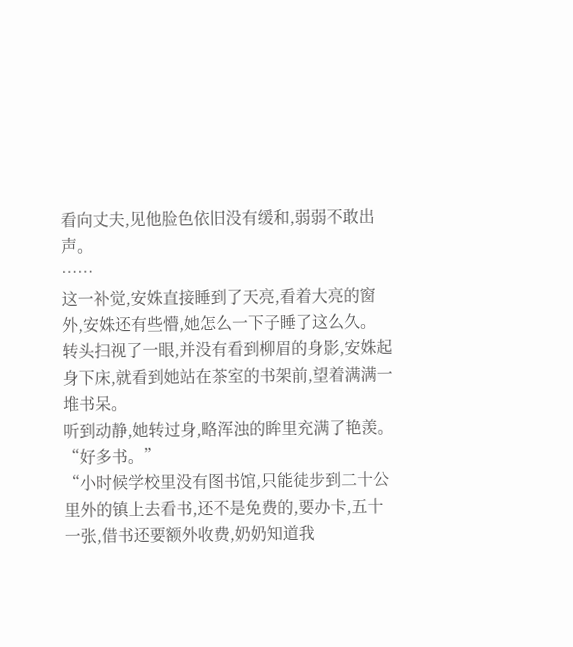看向丈夫,见他脸色依旧没有缓和,弱弱不敢出声。
……
这一补觉,安姝直接睡到了天亮,看着大亮的窗外,安姝还有些懵,她怎么一下子睡了这么久。
转头扫视了一眼,并没有看到柳眉的身影,安姝起身下床,就看到她站在茶室的书架前,望着满满一堆书呆。
听到动静,她转过身,略浑浊的眸里充满了艳羡。
“好多书。”
“小时候学校里没有图书馆,只能徒步到二十公里外的镇上去看书,还不是免费的,要办卡,五十一张,借书还要额外收费,奶奶知道我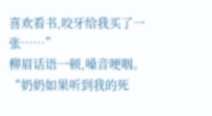喜欢看书,咬牙给我买了一张……”
柳眉话语一顿,嗓音哽咽。
“奶奶如果听到我的死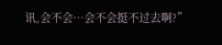讯,会不会…会不会挺不过去啊?”